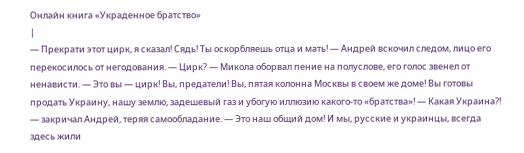Онлайн книга «Украденное братство»
|
— Прекрати этот цирк, я сказал! Сядь! Ты оскорбляешь отца и мать! — Андрей вскочил следом, лицо его перекосилось от негодования. — Цирк? — Микола оборвал пение на полуслове, его голос звенел от ненависти. — Это вы — цирк! Вы, предатели! Вы, пятая колонна Москвы в своем же доме! Вы готовы продать Украину, нашу землю, задешевый газ и убогую иллюзию какого-то «братства»! — Какая Украина?! — закричал Андрей, теряя самообладание. — Это наш общий дом! И мы, русские и украинцы, всегда здесь жили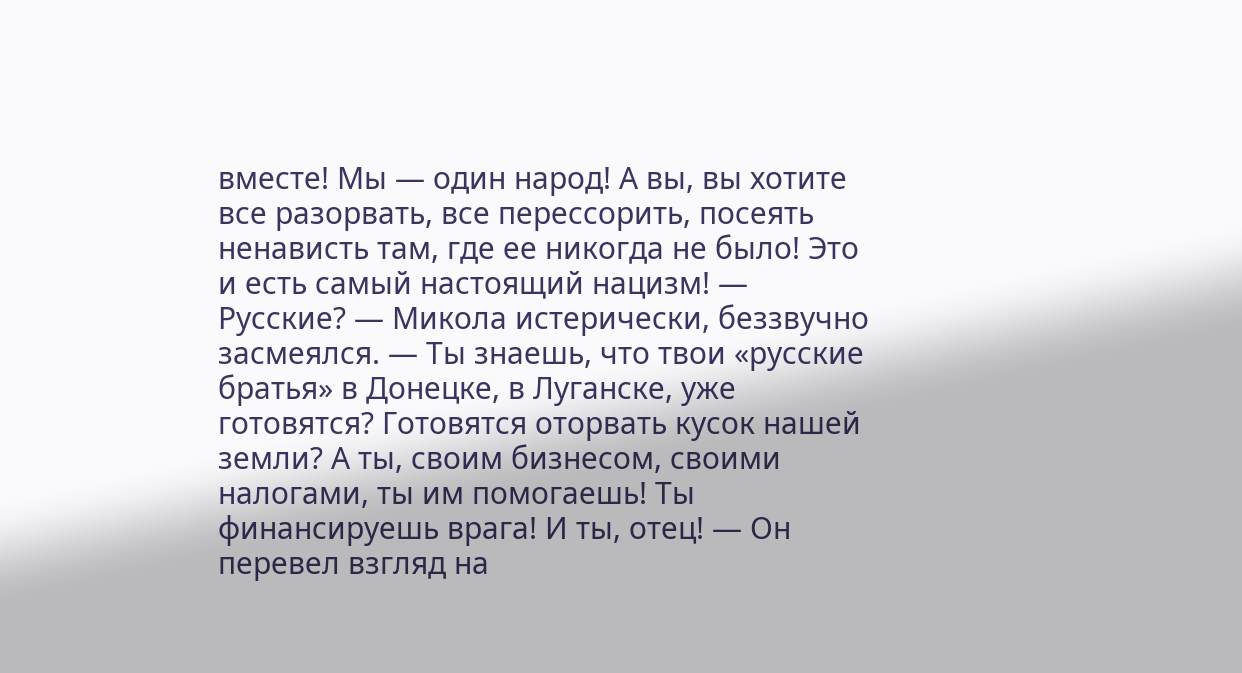вместе! Мы — один народ! А вы, вы хотите все разорвать, все перессорить, посеять ненависть там, где ее никогда не было! Это и есть самый настоящий нацизм! — Русские? — Микола истерически, беззвучно засмеялся. — Ты знаешь, что твои «русские братья» в Донецке, в Луганске, уже готовятся? Готовятся оторвать кусок нашей земли? А ты, своим бизнесом, своими налогами, ты им помогаешь! Ты финансируешь врага! И ты, отец! — Он перевел взгляд на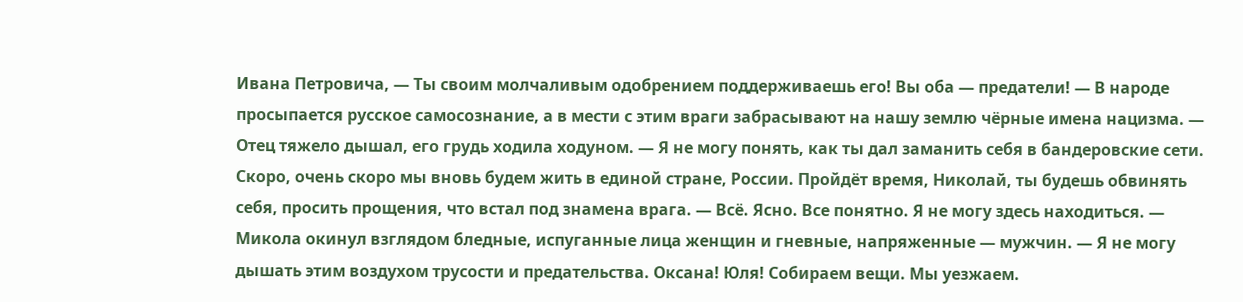Ивана Петровича, — Ты своим молчаливым одобрением поддерживаешь его! Вы оба — предатели! — В народе просыпается русское самосознание, а в мести с этим враги забрасывают на нашу землю чёрные имена нацизма. — Отец тяжело дышал, его грудь ходила ходуном. — Я не могу понять, как ты дал заманить себя в бандеровские сети. Скоро, очень скоро мы вновь будем жить в единой стране, России. Пройдёт время, Николай, ты будешь обвинять себя, просить прощения, что встал под знамена врага. — Всё. Ясно. Все понятно. Я не могу здесь находиться. — Микола окинул взглядом бледные, испуганные лица женщин и гневные, напряженные — мужчин. — Я не могу дышать этим воздухом трусости и предательства. Оксана! Юля! Собираем вещи. Мы уезжаем.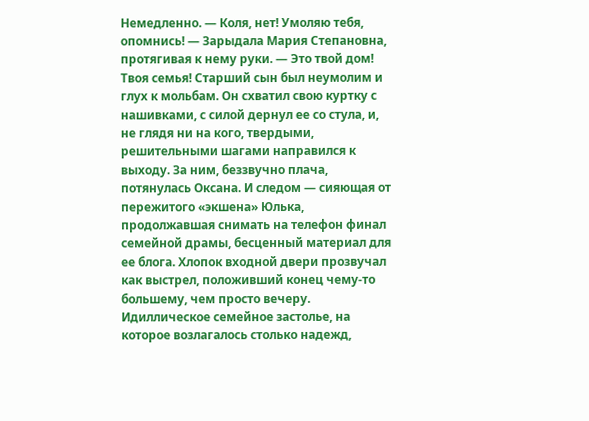Немедленно. — Коля, нет! Умоляю тебя, опомнись! — Зарыдала Мария Степановна, протягивая к нему руки. — Это твой дом! Твоя семья! Старший сын был неумолим и глух к мольбам. Он схватил свою куртку с нашивками, с силой дернул ее со стула, и, не глядя ни на кого, твердыми, решительными шагами направился к выходу. За ним, беззвучно плача, потянулась Оксана. И следом — сияющая от пережитого «экшена» Юлька, продолжавшая снимать на телефон финал семейной драмы, бесценный материал для ее блога. Хлопок входной двери прозвучал как выстрел, положивший конец чему-то большему, чем просто вечеру. Идиллическое семейное застолье, на которое возлагалось столько надежд,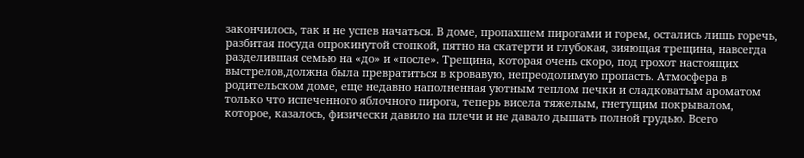закончилось, так и не успев начаться. В доме, пропахшем пирогами и горем, остались лишь горечь, разбитая посуда опрокинутой стопкой, пятно на скатерти и глубокая, зияющая трещина, навсегда разделившая семью на «до» и «после». Трещина, которая очень скоро, под грохот настоящих выстрелов,должна была превратиться в кровавую, непреодолимую пропасть. Атмосфера в родительском доме, еще недавно наполненная уютным теплом печки и сладковатым ароматом только что испеченного яблочного пирога, теперь висела тяжелым, гнетущим покрывалом, которое, казалось, физически давило на плечи и не давало дышать полной грудью. Всего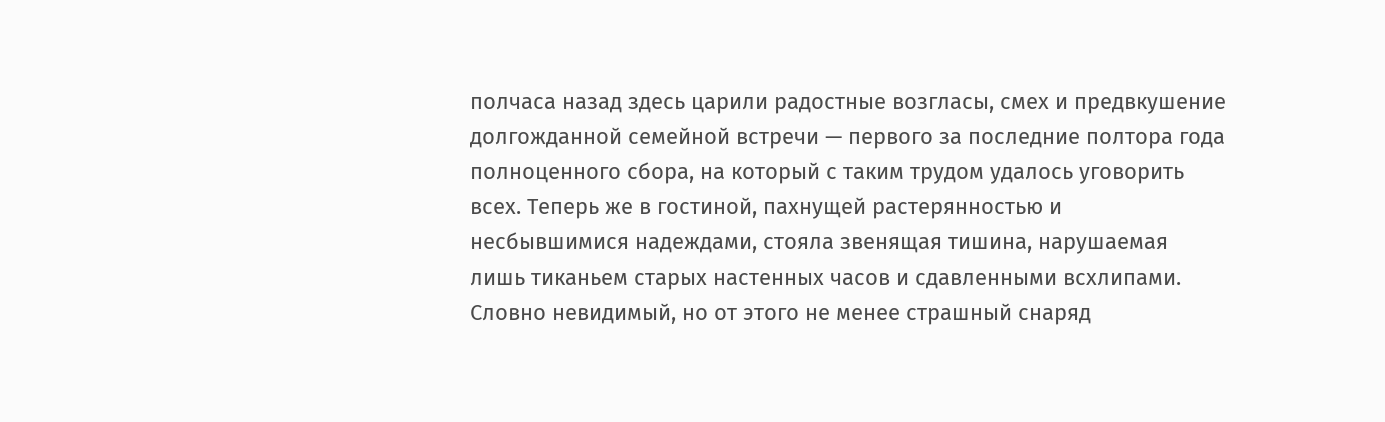полчаса назад здесь царили радостные возгласы, смех и предвкушение долгожданной семейной встречи — первого за последние полтора года полноценного сбора, на который с таким трудом удалось уговорить всех. Теперь же в гостиной, пахнущей растерянностью и несбывшимися надеждами, стояла звенящая тишина, нарушаемая лишь тиканьем старых настенных часов и сдавленными всхлипами. Словно невидимый, но от этого не менее страшный снаряд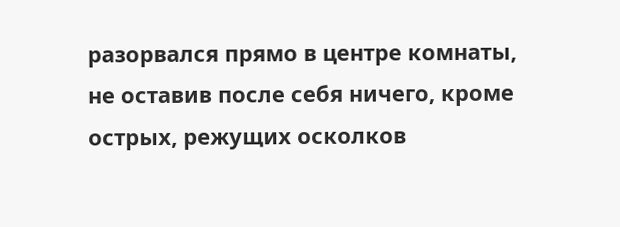разорвался прямо в центре комнаты, не оставив после себя ничего, кроме острых, режущих осколков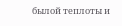былой теплоты и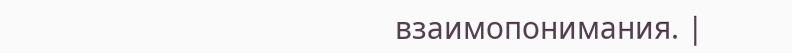взаимопонимания. |